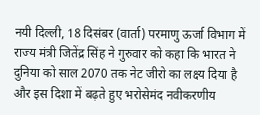नयी दिल्ली, 18 दिसंबर (वार्ता) परमाणु ऊर्जा विभाग में राज्य मंत्री जितेंद्र सिंह ने गुरुवार को कहा कि भारत ने दुनिया को साल 2070 तक नेट जीरो का लक्ष्य दिया है और इस दिशा में बढ़ते हुए भरोसेमंद नवीकरणीय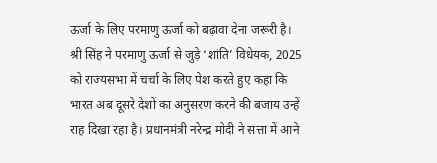ऊर्जा के लिए परमाणु ऊर्जा को बढ़ावा देना जरूरी है।
श्री सिंह ने परमाणु ऊर्जा से जुड़े ‘शांति’ विधेयक, 2025 को राज्यसभा में चर्चा के लिए पेश करते हुए कहा कि भारत अब दूसरे देशों का अनुसरण करने की बजाय उन्हें राह दिखा रहा है। प्रधानमंत्री नरेन्द्र मोदी ने सत्ता में आने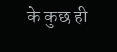के कुछ ही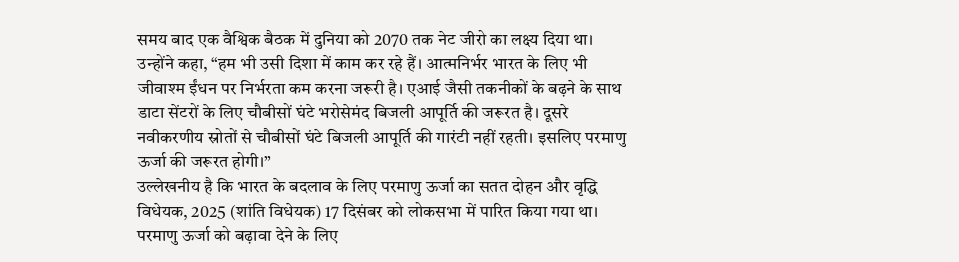समय बाद एक वैश्विक बैठक में दुनिया को 2070 तक नेट जीरो का लक्ष्य दिया था।
उन्होंने कहा, “हम भी उसी दिशा में काम कर रहे हैं। आत्मनिर्भर भारत के लिए भी जीवाश्म ईंधन पर निर्भरता कम करना जरूरी है। एआई जैसी तकनीकों के बढ़ने के साथ डाटा सेंटरों के लिए चौबीसों घंटे भरोसेमंद बिजली आपूर्ति की जरूरत है। दूसरे नवीकरणीय स्रोतों से चौबीसों घंटे बिजली आपूर्ति की गारंटी नहीं रहती। इसलिए परमाणु ऊर्जा की जरूरत होगी।”
उल्लेखनीय है कि भारत के बदलाव के लिए परमाणु ऊर्जा का सतत दोहन और वृद्धि विधेयक, 2025 (शांति विधेयक) 17 दिसंबर को लोकसभा में पारित किया गया था।
परमाणु ऊर्जा को बढ़ावा देने के लिए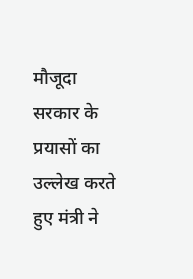मौजूदा सरकार के प्रयासों का उल्लेख करते हुए मंत्री ने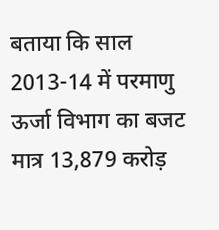बताया कि साल 2013-14 में परमाणु ऊर्जा विभाग का बजट मात्र 13,879 करोड़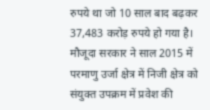रुपये था जो 10 साल बाद बढ़कर 37,483 करोड़ रुपये हो गया है। मौजूदा सरकार ने साल 2015 में परमाणु उर्जा क्षेत्र में निजी क्षेत्र को संयुक्त उपक्रम में प्रवेश की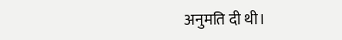अनुमति दी थी।